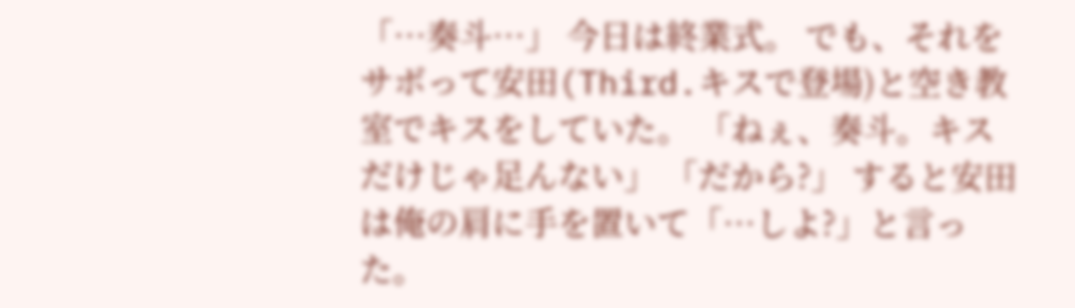「…奏斗…」 今日は終業式。 でも、それをサボって安田(Third.キスで登場)と空き教室でキスをしていた。 「ねぇ、奏斗。キスだけじゃ足んない」 「だから?」 すると安田は俺の肩に手を置いて「…しよ?」と言った。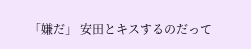「嫌だ」 安田とキスするのだって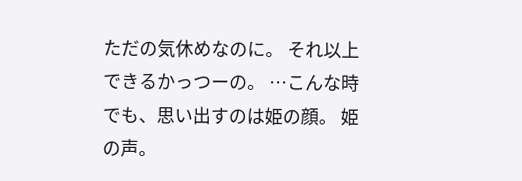ただの気休めなのに。 それ以上できるかっつーの。 …こんな時でも、思い出すのは姫の顔。 姫の声。